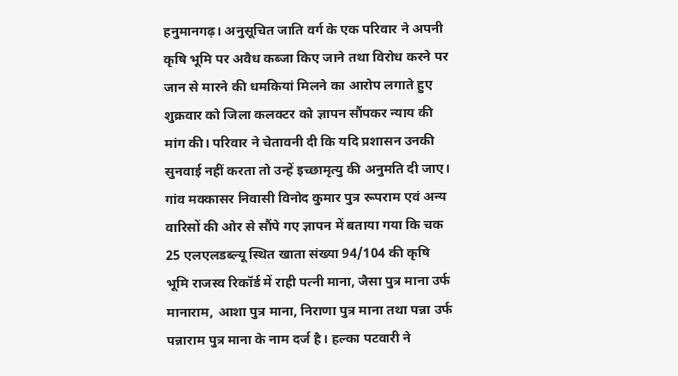हनुमानगढ़। अनुसूचित जाति वर्ग के एक परिवार ने अपनी कृषि भूमि पर अवैध कब्जा किए जाने तथा विरोध करने पर जान से मारने की धमकियां मिलने का आरोप लगाते हुए शुक्रवार को जिला कलक्टर को ज्ञापन सौंपकर न्याय की मांग की। परिवार ने चेतावनी दी कि यदि प्रशासन उनकी सुनवाई नहीं करता तो उन्हें इच्छामृत्यु की अनुमति दी जाए। गांव मक्कासर निवासी विनोद कुमार पुत्र रूपराम एवं अन्य वारिसों की ओर से सौंपे गए ज्ञापन में बताया गया कि चक 25 एलएलडब्ल्यू स्थित खाता संख्या 94/104 की कृषि भूमि राजस्व रिकॉर्ड में राही पत्नी माना, जैसा पुत्र माना उर्फ मानाराम, आशा पुत्र माना, निराणा पुत्र माना तथा पन्ना उर्फ पन्नाराम पुत्र माना के नाम दर्ज है। हल्का पटवारी ने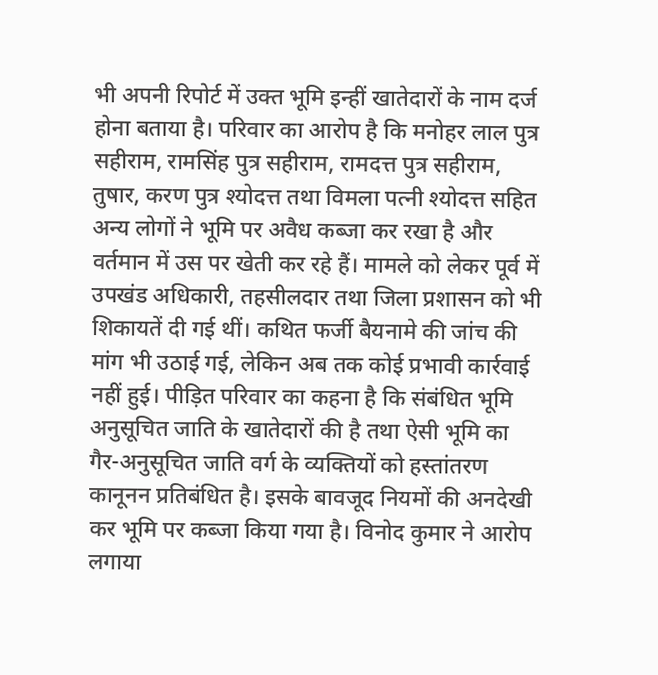भी अपनी रिपोर्ट में उक्त भूमि इन्हीं खातेदारों के नाम दर्ज होना बताया है। परिवार का आरोप है कि मनोहर लाल पुत्र सहीराम, रामसिंह पुत्र सहीराम, रामदत्त पुत्र सहीराम, तुषार, करण पुत्र श्योदत्त तथा विमला पत्नी श्योदत्त सहित अन्य लोगों ने भूमि पर अवैध कब्जा कर रखा है और वर्तमान में उस पर खेती कर रहे हैं। मामले को लेकर पूर्व में उपखंड अधिकारी, तहसीलदार तथा जिला प्रशासन को भी शिकायतें दी गई थीं। कथित फर्जी बैयनामे की जांच की मांग भी उठाई गई, लेकिन अब तक कोई प्रभावी कार्रवाई नहीं हुई। पीड़ित परिवार का कहना है कि संबंधित भूमि अनुसूचित जाति के खातेदारों की है तथा ऐसी भूमि का गैर-अनुसूचित जाति वर्ग के व्यक्तियों को हस्तांतरण कानूनन प्रतिबंधित है। इसके बावजूद नियमों की अनदेखी कर भूमि पर कब्जा किया गया है। विनोद कुमार ने आरोप लगाया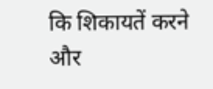कि शिकायतें करने और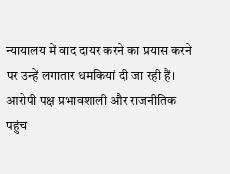न्यायालय में वाद दायर करने का प्रयास करने पर उन्हें लगातार धमकियां दी जा रही हैं। आरोपी पक्ष प्रभावशाली और राजनीतिक पहुंच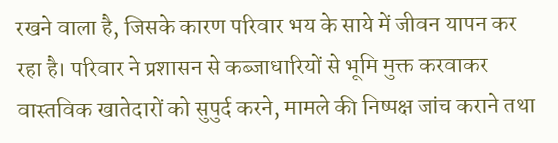रखने वाला है, जिसके कारण परिवार भय के साये में जीवन यापन कर रहा है। परिवार ने प्रशासन से कब्जाधारियों से भूमि मुक्त करवाकर वास्तविक खातेदारों को सुपुर्द करने, मामले की निष्पक्ष जांच कराने तथा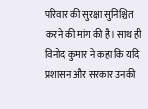परिवार की सुरक्षा सुनिश्चित करने की मांग की है। साथ ही विनोद कुमार ने कहा कि यदि प्रशासन और सरकार उनकी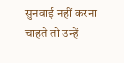सुनवाई नहीं करना चाहते तो उन्हें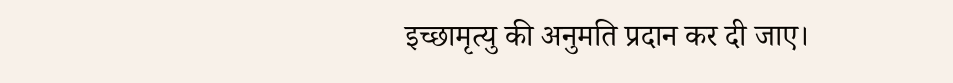इच्छामृत्यु की अनुमति प्रदान कर दी जाए।